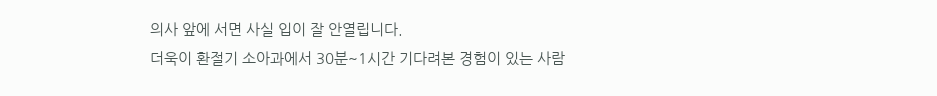의사 앞에 서면 사실 입이 잘 안열립니다.
더욱이 환절기 소아과에서 30분~1시간 기다려본 경험이 있는 사람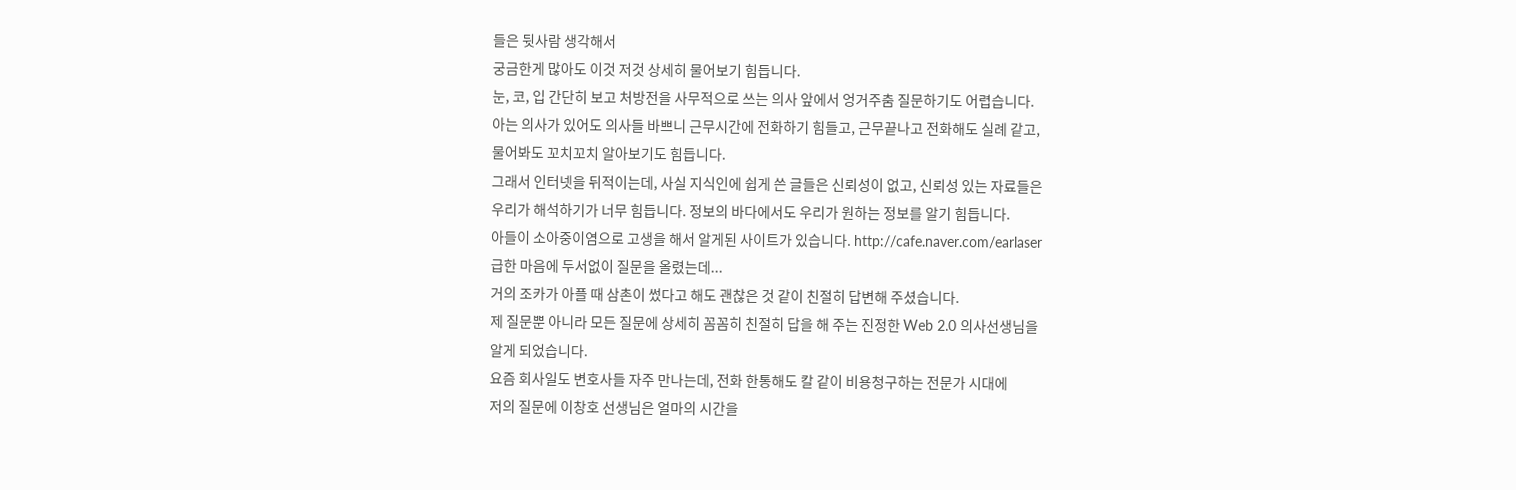들은 뒷사람 생각해서
궁금한게 많아도 이것 저것 상세히 물어보기 힘듭니다.
눈, 코, 입 간단히 보고 처방전을 사무적으로 쓰는 의사 앞에서 엉거주춤 질문하기도 어렵습니다.
아는 의사가 있어도 의사들 바쁘니 근무시간에 전화하기 힘들고, 근무끝나고 전화해도 실례 같고,
물어봐도 꼬치꼬치 알아보기도 힘듭니다.
그래서 인터넷을 뒤적이는데, 사실 지식인에 쉽게 쓴 글들은 신뢰성이 없고, 신뢰성 있는 자료들은
우리가 해석하기가 너무 힘듭니다. 정보의 바다에서도 우리가 원하는 정보를 알기 힘듭니다.
아들이 소아중이염으로 고생을 해서 알게된 사이트가 있습니다. http://cafe.naver.com/earlaser
급한 마음에 두서없이 질문을 올렸는데...
거의 조카가 아플 때 삼촌이 썼다고 해도 괜찮은 것 같이 친절히 답변해 주셨습니다.
제 질문뿐 아니라 모든 질문에 상세히 꼼꼼히 친절히 답을 해 주는 진정한 Web 2.0 의사선생님을
알게 되었습니다.
요즘 회사일도 변호사들 자주 만나는데, 전화 한통해도 칼 같이 비용청구하는 전문가 시대에
저의 질문에 이창호 선생님은 얼마의 시간을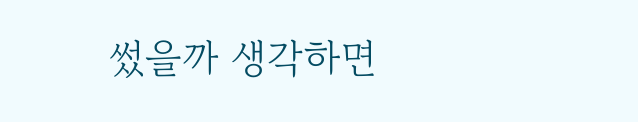썼을까 생각하면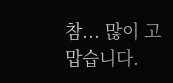참... 많이 고맙습니다.